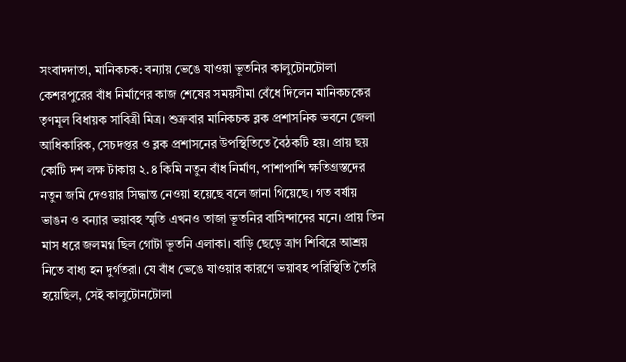সংবাদদাতা, মানিকচক: বন্যায় ভেঙে যাওয়া ভূতনির কালুটোনটোলা কেশরপুরের বাঁধ নির্মাণের কাজ শেষের সময়সীমা বেঁধে দিলেন মানিকচকের তৃণমূল বিধায়ক সাবিত্রী মিত্র। শুক্রবার মানিকচক ব্লক প্রশাসনিক ভবনে জেলা আধিকারিক, সেচদপ্তর ও ব্লক প্রশাসনের উপস্থিতিতে বৈঠকটি হয়। প্রায় ছয় কোটি দশ লক্ষ টাকায় ২.৪ কিমি নতুন বাঁধ নির্মাণ, পাশাপাশি ক্ষতিগ্রস্তদের নতুন জমি দেওয়ার সিদ্ধান্ত নেওয়া হয়েছে বলে জানা গিয়েছে। গত বর্ষায় ভাঙন ও বন্যার ভয়াবহ স্মৃতি এখনও তাজা ভূতনির বাসিন্দাদের মনে। প্রায় তিন মাস ধরে জলমগ্ন ছিল গোটা ভূতনি এলাকা। বাড়ি ছেড়ে ত্রাণ শিবিরে আশ্রয় নিতে বাধ্য হন দুর্গতরা। যে বাঁধ ভেঙে যাওয়ার কারণে ভয়াবহ পরিস্থিতি তৈরি হয়েছিল, সেই কালুটোনটোলা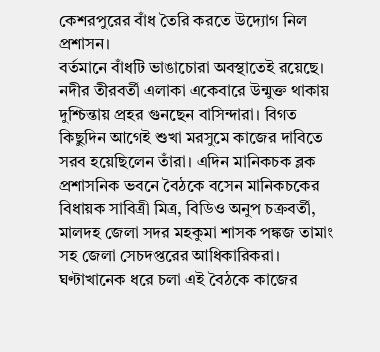কেশরপুরের বাঁধ তৈরি করতে উদ্যোগ নিল প্রশাসন।
বর্তমানে বাঁধটি ভাঙাচোরা অবস্থাতেই রয়েছে। নদীর তীরবর্তী এলাকা একেবারে উন্মুক্ত থাকায় দুশ্চিন্তায় প্রহর গুনছেন বাসিন্দারা। বিগত কিছুদিন আগেই শুখা মরসুমে কাজের দাবিতে সরব হয়েছিলেন তাঁরা। এদিন মানিকচক ব্লক প্রশাসনিক ভবনে বৈঠকে বসেন মানিকচকের বিধায়ক সাবিত্রী মিত্র, বিডিও অনুপ চক্রবর্তী, মালদহ জেলা সদর মহকুমা শাসক পঙ্কজ তামাং সহ জেলা সেচদপ্তরের আধিকারিকরা।
ঘণ্টাখানেক ধরে চলা এই বৈঠকে কাজের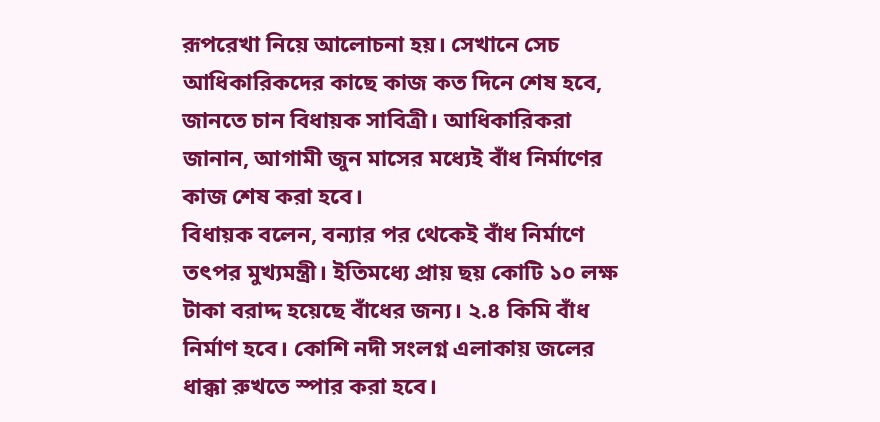রূপরেখা নিয়ে আলোচনা হয়। সেখানে সেচ আধিকারিকদের কাছে কাজ কত দিনে শেষ হবে, জানতে চান বিধায়ক সাবিত্রী। আধিকারিকরা জানান, আগামী জুন মাসের মধ্যেই বাঁধ নির্মাণের কাজ শেষ করা হবে।
বিধায়ক বলেন, বন্যার পর থেকেই বাঁধ নির্মাণে তৎপর মুখ্যমন্ত্রী। ইতিমধ্যে প্রায় ছয় কোটি ১০ লক্ষ টাকা বরাদ্দ হয়েছে বাঁধের জন্য। ২.৪ কিমি বাঁধ নির্মাণ হবে। কোশি নদী সংলগ্ন এলাকায় জলের ধাক্কা রুখতে স্পার করা হবে।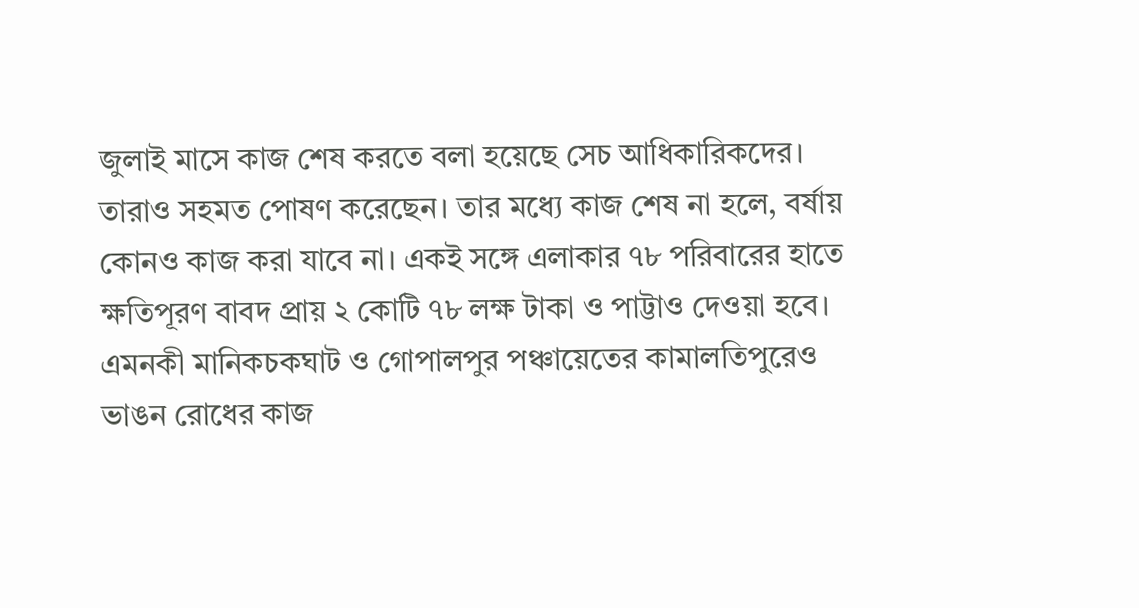জুলাই মাসে কাজ শেষ করতে বলা হয়েছে সেচ আধিকারিকদের। তারাও সহমত পোষণ করেছেন। তার মধ্যে কাজ শেষ না হলে, বর্ষায় কোনও কাজ করা যাবে না। একই সঙ্গে এলাকার ৭৮ পরিবারের হাতে ক্ষতিপূরণ বাবদ প্রায় ২ কোটি ৭৮ লক্ষ টাকা ও পাট্টাও দেওয়া হবে। এমনকী মানিকচকঘাট ও গোপালপুর পঞ্চায়েতের কামালতিপুরেও ভাঙন রোধের কাজ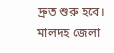দ্রুত শুরু হবে।
মালদহ জেলা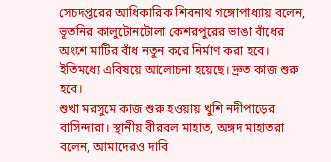সেচদপ্তরের আধিকারিক শিবনাথ গঙ্গোপাধ্যায় বলেন, ভূতনির কালুটোনটোলা কেশরপুরের ভাঙা বাঁধের অংশে মাটির বাঁধ নতুন করে নির্মাণ করা হবে। ইতিমধ্যে এবিষয়ে আলোচনা হয়েছে। দ্রুত কাজ শুরু হবে।
শুখা মরসুমে কাজ শুরু হওয়ায় খুশি নদীপাড়ের বাসিন্দারা। স্থানীয় বীরবল মাহাত, অঙ্গদ মাহাতরা বলেন, আমাদেরও দাবি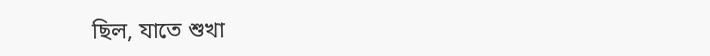ছিল, যাতে শুখা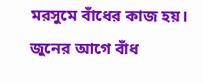মরসুমে বাঁধের কাজ হয়। জুনের আগে বাঁধ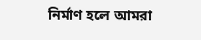নির্মাণ হলে আমরা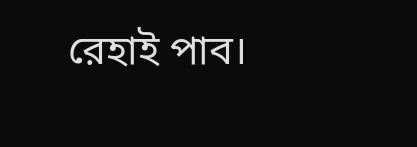রেহাই পাব।